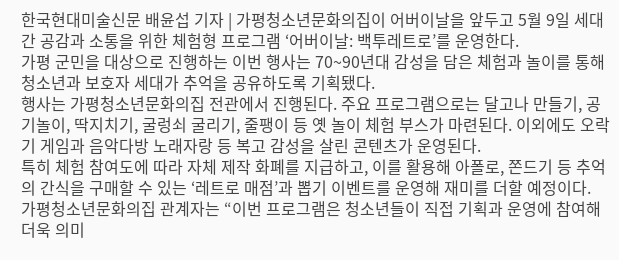한국현대미술신문 배윤섭 기자 | 가평청소년문화의집이 어버이날을 앞두고 5월 9일 세대 간 공감과 소통을 위한 체험형 프로그램 ‘어버이날: 백투레트로’를 운영한다.
가평 군민을 대상으로 진행하는 이번 행사는 70~90년대 감성을 담은 체험과 놀이를 통해 청소년과 보호자 세대가 추억을 공유하도록 기획됐다.
행사는 가평청소년문화의집 전관에서 진행된다. 주요 프로그램으로는 달고나 만들기, 공기놀이, 딱지치기, 굴렁쇠 굴리기, 줄팽이 등 옛 놀이 체험 부스가 마련된다. 이외에도 오락기 게임과 음악다방 노래자랑 등 복고 감성을 살린 콘텐츠가 운영된다.
특히 체험 참여도에 따라 자체 제작 화폐를 지급하고, 이를 활용해 아폴로, 쫀드기 등 추억의 간식을 구매할 수 있는 ‘레트로 매점’과 뽑기 이벤트를 운영해 재미를 더할 예정이다.
가평청소년문화의집 관계자는 “이번 프로그램은 청소년들이 직접 기획과 운영에 참여해 더욱 의미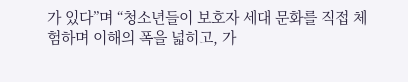가 있다”며 “청소년들이 보호자 세대 문화를 직접 체험하며 이해의 폭을 넓히고, 가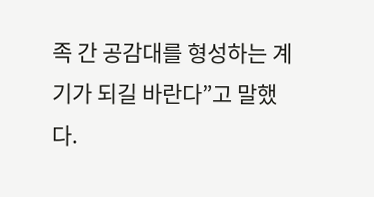족 간 공감대를 형성하는 계기가 되길 바란다”고 말했다.